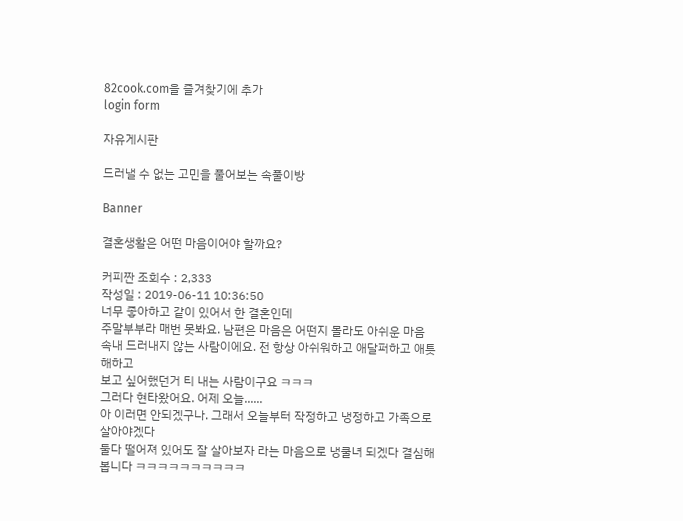82cook.com을 즐겨찾기에 추가
login form

자유게시판

드러낼 수 없는 고민을 풀어보는 속풀이방

Banner

결혼생활은 어떤 마음이어야 할까요?

커피짠 조회수 : 2,333
작성일 : 2019-06-11 10:36:50
너무 좋아하고 같이 있어서 한 결혼인데
주말부부라 매번 못봐요. 남편은 마음은 어떤지 몰라도 아쉬운 마음
속내 드러내지 않는 사람이에요. 전 항상 아쉬워하고 애달퍼하고 애틋해하고
보고 싶어했던거 티 내는 사람이구요 ㅋㅋㅋ
그러다 현타왔어요. 어제 오늘......
아 이러면 안되겠구나. 그래서 오늘부터 작정하고 냉정하고 가족으로 살아야겠다
둘다 떨어져 있어도 잘 살아보자 라는 마음으로 냉쿨녀 되겠다 결심해봅니다 ㅋㅋㅋㅋㅋㅋㅋㅋㅋㅋ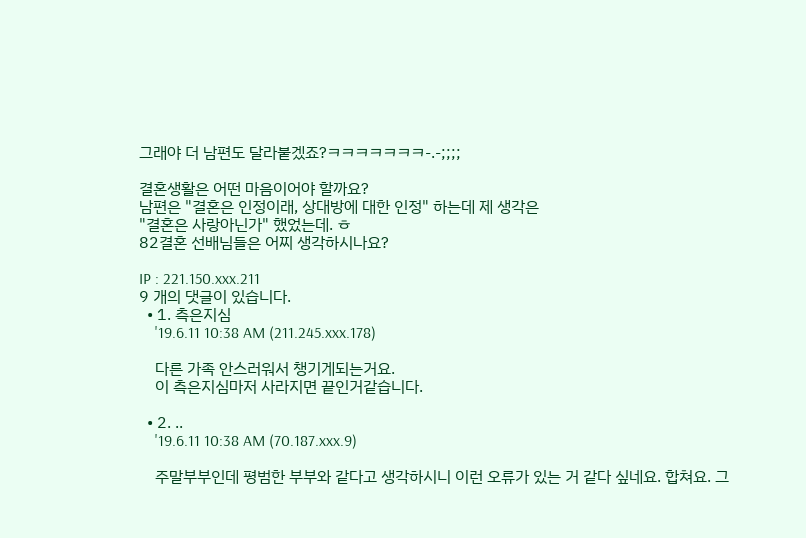그래야 더 남편도 달라붙겠죠?ㅋㅋㅋㅋㅋㅋㅋ-.-;;;;

결혼생활은 어떤 마음이어야 할까요?
남편은 "결혼은 인정이래, 상대방에 대한 인정" 하는데 제 생각은
"결혼은 사랑아닌가" 했었는데. ㅎ
82결혼 선배님들은 어찌 생각하시나요?

IP : 221.150.xxx.211
9 개의 댓글이 있습니다.
  • 1. 측은지심
    '19.6.11 10:38 AM (211.245.xxx.178)

    다른 가족 안스러워서 챙기게되는거요.
    이 측은지심마저 사라지면 끝인거같습니다.

  • 2. ..
    '19.6.11 10:38 AM (70.187.xxx.9)

    주말부부인데 평범한 부부와 같다고 생각하시니 이런 오류가 있는 거 같다 싶네요. 합쳐요. 그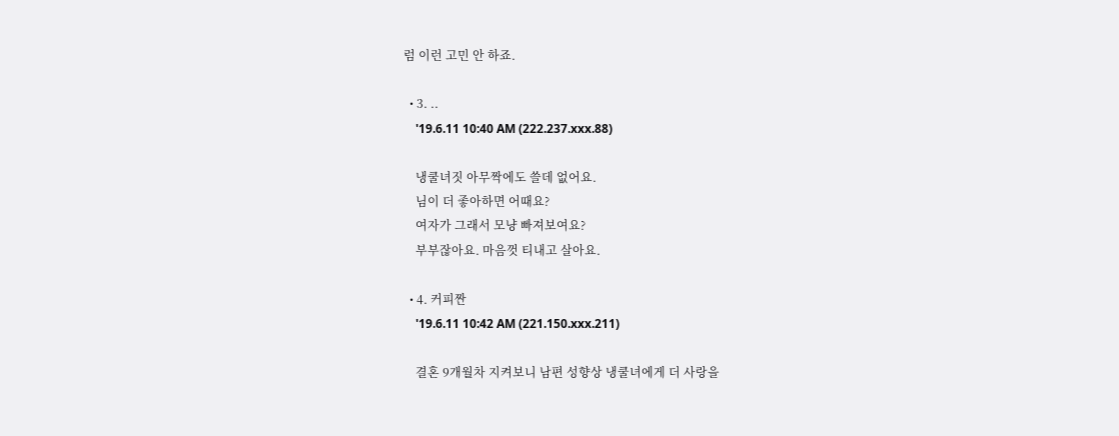럼 이런 고민 안 하죠.

  • 3. ..
    '19.6.11 10:40 AM (222.237.xxx.88)

    냉쿨녀짓 아무짝에도 쓸데 없어요.
    님이 더 좋아하면 어때요?
    여자가 그래서 모냥 빠져보여요?
    부부잖아요. 마음껏 티내고 살아요.

  • 4. 커피짠
    '19.6.11 10:42 AM (221.150.xxx.211)

    결혼 9개월차 지켜보니 남편 성향상 냉쿨녀에게 더 사랑을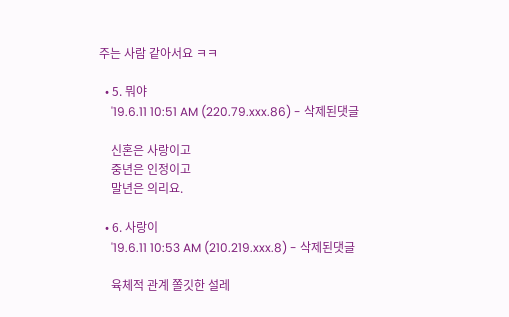주는 사람 같아서요 ㅋㅋ

  • 5. 뭐야
    '19.6.11 10:51 AM (220.79.xxx.86) - 삭제된댓글

    신혼은 사랑이고
    중년은 인정이고
    말년은 의리요.

  • 6. 사랑이
    '19.6.11 10:53 AM (210.219.xxx.8) - 삭제된댓글

    육체적 관계 쫄깃한 설레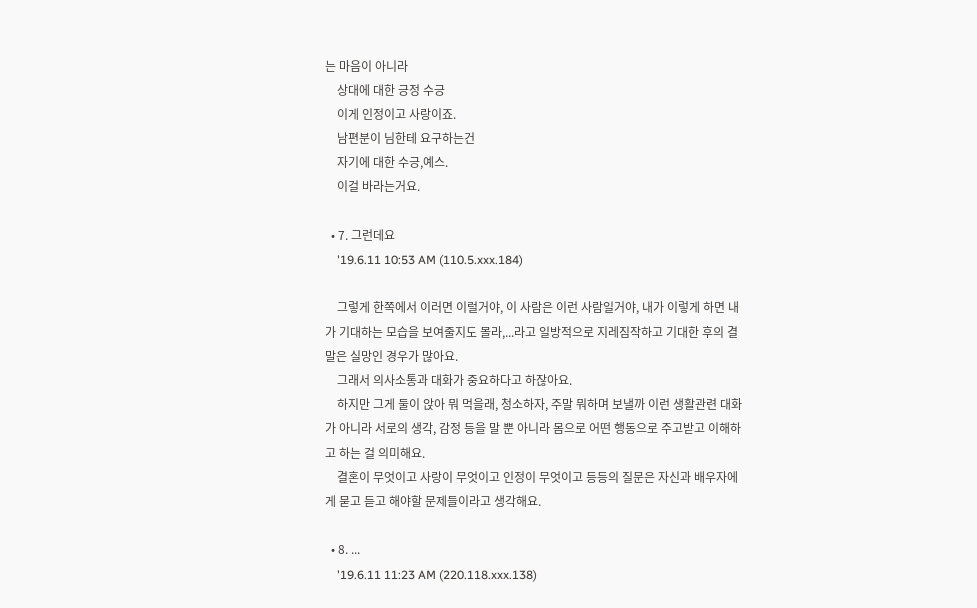는 마음이 아니라
    상대에 대한 긍정 수긍
    이게 인정이고 사랑이죠.
    남편분이 님한테 요구하는건
    자기에 대한 수긍,예스.
    이걸 바라는거요.

  • 7. 그런데요
    '19.6.11 10:53 AM (110.5.xxx.184)

    그렇게 한쪽에서 이러면 이럴거야, 이 사람은 이런 사람일거야, 내가 이렇게 하면 내가 기대하는 모습을 보여줄지도 몰라,...라고 일방적으로 지레짐작하고 기대한 후의 결말은 실망인 경우가 많아요.
    그래서 의사소통과 대화가 중요하다고 하잖아요.
    하지만 그게 둘이 앉아 뭐 먹을래, 청소하자, 주말 뭐하며 보낼까 이런 생활관련 대화가 아니라 서로의 생각, 감정 등을 말 뿐 아니라 몸으로 어떤 행동으로 주고받고 이해하고 하는 걸 의미해요.
    결혼이 무엇이고 사랑이 무엇이고 인정이 무엇이고 등등의 질문은 자신과 배우자에게 묻고 듣고 해야할 문제들이라고 생각해요.

  • 8. ...
    '19.6.11 11:23 AM (220.118.xxx.138)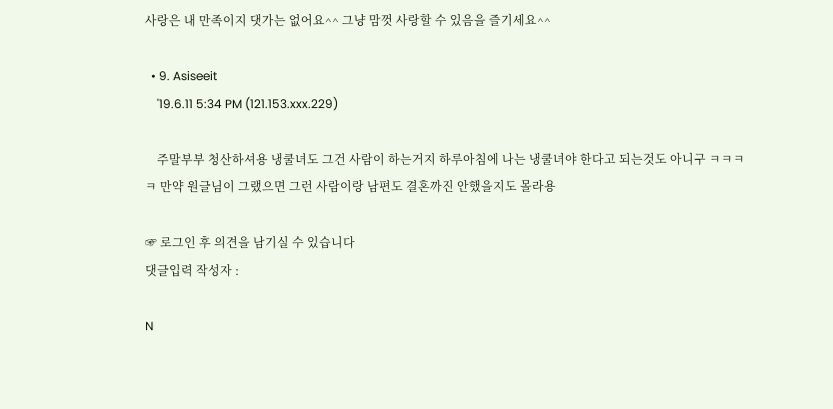사랑은 내 만족이지 댓가는 없어요^^ 그냥 맘껏 사랑할 수 있음을 즐기세요^^

  • 9. Asiseeit
    '19.6.11 5:34 PM (121.153.xxx.229)

    주말부부 청산하셔용 냉쿨녀도 그건 사람이 하는거지 하루아침에 나는 냉쿨녀야 한다고 되는것도 아니구 ㅋㅋㅋㅋ 만약 원글님이 그랬으면 그런 사람이랑 남편도 결혼까진 안했을지도 몰라용

☞ 로그인 후 의견을 남기실 수 있습니다
댓글입력 작성자 :

N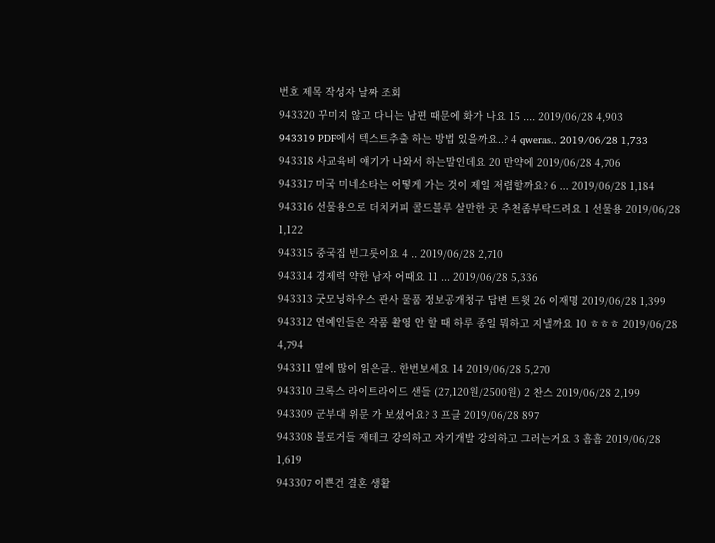번호 제목 작성자 날짜 조회
943320 꾸미지 않고 다니는 남편 때문에 화가 나요 15 .... 2019/06/28 4,903
943319 PDF에서 텍스트추출 하는 방법 있을까요..? 4 qweras.. 2019/06/28 1,733
943318 사교육비 얘기가 나와서 하는말인데요 20 만약에 2019/06/28 4,706
943317 미국 미네소타는 어떻게 가는 것이 제일 저렴할까요? 6 ... 2019/06/28 1,184
943316 선물용으로 더치커피 콜드블루 살만한 곳 추천좀부탁드려요 1 선물용 2019/06/28 1,122
943315 중국집 빈그릇이요 4 .. 2019/06/28 2,710
943314 경제력 약한 남자 어때요 11 ... 2019/06/28 5,336
943313 굿모닝하우스 관사 물품 정보공개청구 답변 트윗 26 이재명 2019/06/28 1,399
943312 연예인들은 작품 촬영 안 할 때 하루 종일 뭐하고 지낼까요 10 ㅎㅎㅎ 2019/06/28 4,794
943311 옆에 많이 읽은글.. 한번보세요 14 2019/06/28 5,270
943310 크록스 라이트라이드 샌들 (27,120원/2500원) 2 찬스 2019/06/28 2,199
943309 군부대 위문 가 보셨어요? 3 프클 2019/06/28 897
943308 블로거들 재테크 강의하고 자기개발 강의하고 그러는거요 3 흠흠 2019/06/28 1,619
943307 이쁜건 결혼 생활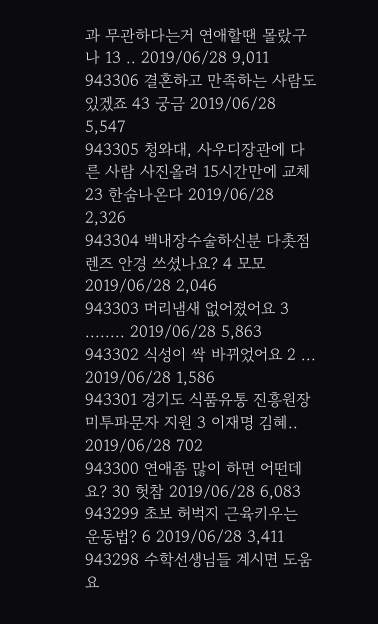과 무관하다는거 연애할땐 몰랐구나 13 .. 2019/06/28 9,011
943306 결혼하고 만족하는 사람도 있겠죠 43 궁금 2019/06/28 5,547
943305 청와대, 사우디장관에 다른 사람 사진올려 15시간만에 교체 23 한숨나온다 2019/06/28 2,326
943304 백내장수술하신분 다촛점렌즈 안경 쓰셨나요? 4 모모 2019/06/28 2,046
943303 머리냄새 없어졌어요 3 ........ 2019/06/28 5,863
943302 식성이 싹 바뀌었어요 2 ... 2019/06/28 1,586
943301 경기도 식품유통 진흥원장 미투파문자 지원 3 이재명 김혜.. 2019/06/28 702
943300 연애좀 많이 하면 어떤데요? 30 헛참 2019/06/28 6,083
943299 초보 허벅지 근육키우는 운동법? 6 2019/06/28 3,411
943298 수학선생님들 계시면 도움 요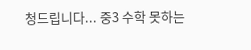청드립니다... 중3 수학 못하는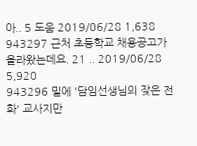아.. 5 도움 2019/06/28 1,638
943297 근처 초등학교 채용공고가 올라왔는데요. 21 .. 2019/06/28 5,920
943296 밑에 '담임선생님의 잦은 전화' 교사지만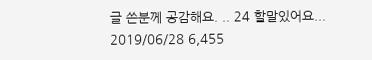글 쓴분께 공감해요. .. 24 할말있어요... 2019/06/28 6,455